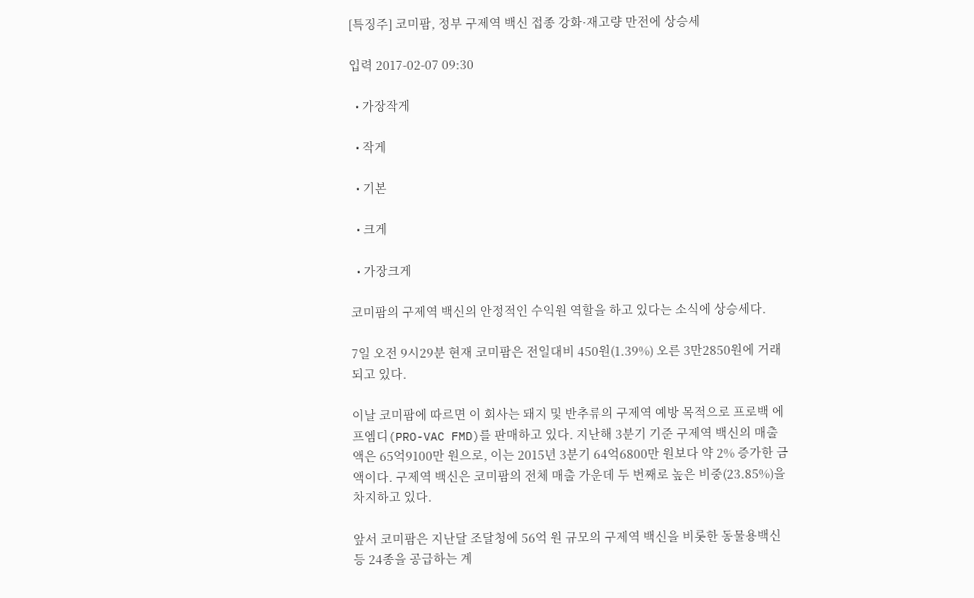[특징주] 코미팜, 정부 구제역 백신 접종 강화·재고량 만전에 상승세

입력 2017-02-07 09:30

  • 가장작게

  • 작게

  • 기본

  • 크게

  • 가장크게

코미팜의 구제역 백신의 안정적인 수익원 역할을 하고 있다는 소식에 상승세다.

7일 오전 9시29분 현재 코미팜은 전일대비 450원(1.39%) 오른 3만2850원에 거래되고 있다.

이날 코미팜에 따르면 이 회사는 돼지 및 반추류의 구제역 예방 목적으로 프로백 에프엠디(PRO-VAC FMD)를 판매하고 있다. 지난해 3분기 기준 구제역 백신의 매출액은 65억9100만 원으로, 이는 2015년 3분기 64억6800만 원보다 약 2% 증가한 금액이다. 구제역 백신은 코미팜의 전체 매출 가운데 두 번째로 높은 비중(23.85%)을 차지하고 있다.

앞서 코미팜은 지난달 조달청에 56억 원 규모의 구제역 백신을 비롯한 동물용백신 등 24종을 공급하는 계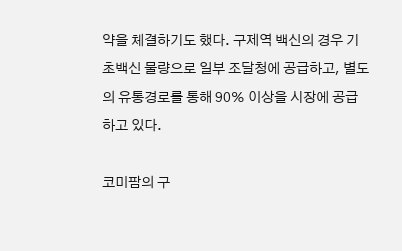약을 체결하기도 했다. 구제역 백신의 경우 기초백신 물량으로 일부 조달청에 공급하고, 별도의 유통경로를 통해 90% 이상을 시장에 공급하고 있다.

코미팜의 구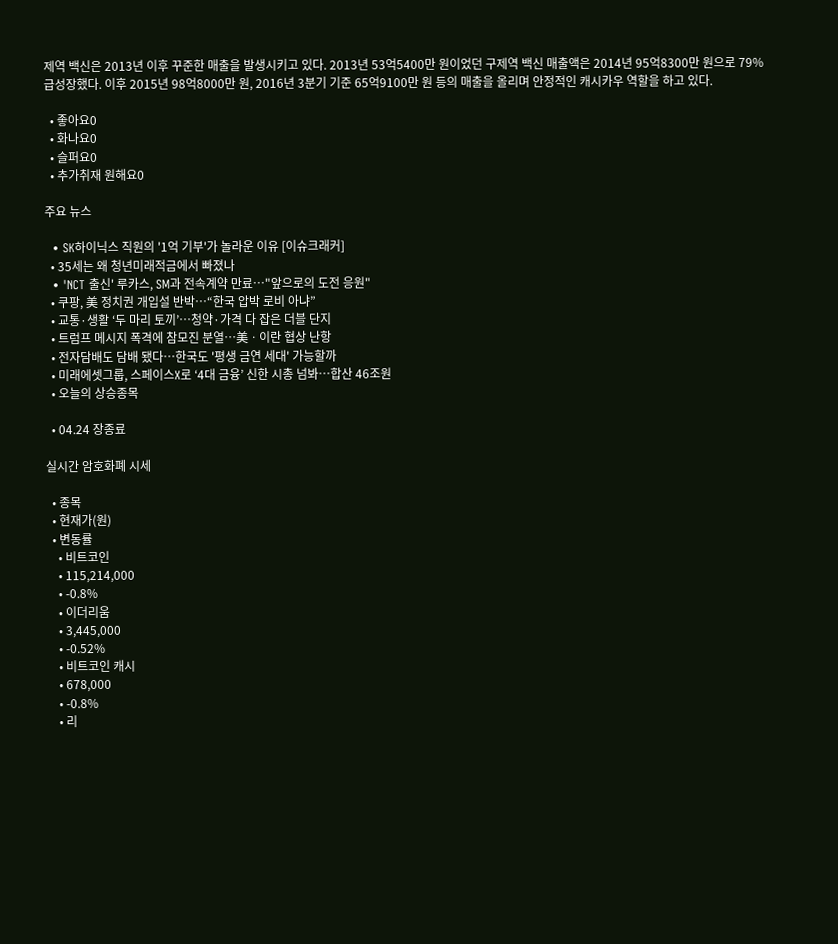제역 백신은 2013년 이후 꾸준한 매출을 발생시키고 있다. 2013년 53억5400만 원이었던 구제역 백신 매출액은 2014년 95억8300만 원으로 79% 급성장했다. 이후 2015년 98억8000만 원, 2016년 3분기 기준 65억9100만 원 등의 매출을 올리며 안정적인 캐시카우 역할을 하고 있다.

  • 좋아요0
  • 화나요0
  • 슬퍼요0
  • 추가취재 원해요0

주요 뉴스

  • SK하이닉스 직원의 '1억 기부'가 놀라운 이유 [이슈크래커]
  • 35세는 왜 청년미래적금에서 빠졌나
  • 'NCT 출신' 루카스, SM과 전속계약 만료⋯"앞으로의 도전 응원"
  • 쿠팡, 美 정치권 개입설 반박⋯“한국 압박 로비 아냐”
  • 교통·생활 ‘두 마리 토끼’⋯청약·가격 다 잡은 더블 단지
  • 트럼프 메시지 폭격에 참모진 분열⋯美ㆍ이란 협상 난항
  • 전자담배도 담배 됐다⋯한국도 '평생 금연 세대' 가능할까
  • 미래에셋그룹, 스페이스X로 ‘4대 금융’ 신한 시총 넘봐⋯합산 46조원
  • 오늘의 상승종목

  • 04.24 장종료

실시간 암호화폐 시세

  • 종목
  • 현재가(원)
  • 변동률
    • 비트코인
    • 115,214,000
    • -0.8%
    • 이더리움
    • 3,445,000
    • -0.52%
    • 비트코인 캐시
    • 678,000
    • -0.8%
    • 리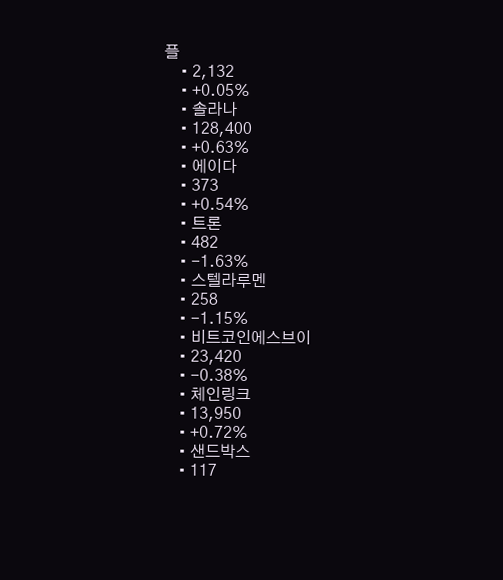플
    • 2,132
    • +0.05%
    • 솔라나
    • 128,400
    • +0.63%
    • 에이다
    • 373
    • +0.54%
    • 트론
    • 482
    • -1.63%
    • 스텔라루멘
    • 258
    • -1.15%
    • 비트코인에스브이
    • 23,420
    • -0.38%
    • 체인링크
    • 13,950
    • +0.72%
    • 샌드박스
    • 117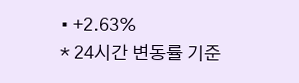• +2.63%
* 24시간 변동률 기준